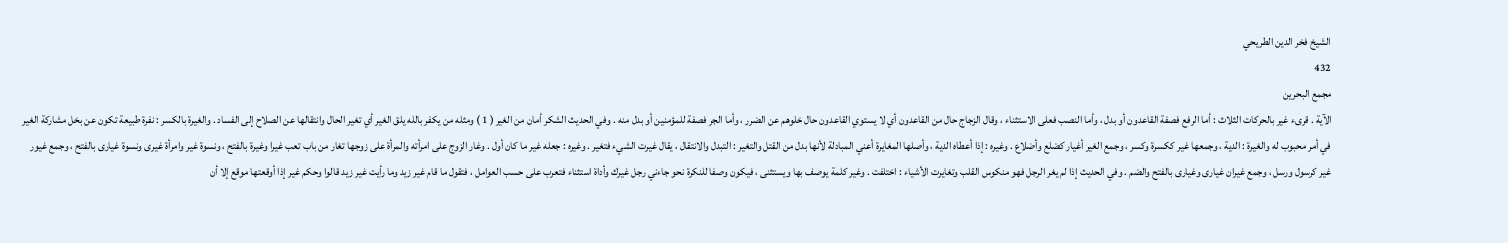الشيخ فخر الدين الطريحي
432
مجمع البحرين
الآية . قرىء غير بالحركات الثلاث : أما الرفع فصفة القاعدون أو بدل ، وأما النصب فعلى الاستثناء ، وقال الزجاج حال من القاعدون أي لا يستوي القاعدون حال خلوهم عن الضرر ، وأما الجر فصفة للمؤمنين أو بدل منه . وفي الحديث الشكر أمان من الغير ( 1 ) ومثله من يكفر بالله يلق الغير أي تغير الحال وانتقالها عن الصلاح إلى الفساد . والغيرة بالكسر : نفرة طبيعة تكون عن بخل مشاركة الغير في أمر محبوب له والغيرة : الدية ، وجمعها غير ككسرة وكسر ، وجمع الغير أغيار كضلع وأضلاع . وغيره : إذا أعطاه الدية ، وأصلها المغايرة أعني المبادلة لأنها بدل من القتل والتغير : التبدل والانتقال ، يقال غيرت الشيء فتغير . وغيره : جعله غير ما كان أول . وغار الزوج على امرأته والمرأة على زوجها تغار من باب تعب غيرا وغيرة بالفتح ، ونسوة غير وامرأة غيرى ونسوة غيارى بالفتح ، وجمع غيور غير كرسول ورسل ، وجمع غيران غيارى وغيارى بالفتح والضم . وفي الحديث إذا لم يغر الرجل فهو منكوس القلب وتغايرت الأشياء : اختلفت . وغير كلمة يوصف بها ويستثنى ، فيكون وصفا للنكرة نحو جاءني رجل غيرك وأداة استثناء فتعرب على حسب العوامل ، فتقول ما قام غير زيد وما رأيت غير زيد قالوا وحكم غير إذا أوقعتها موقع إلا أن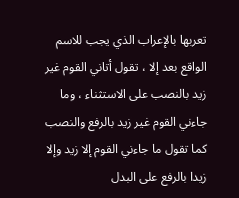تعربها بالإعراب الذي يجب للاسم الواقع بعد إلا ، تقول أتاني القوم غير زيد بالنصب على الاستثناء ، وما جاءني القوم غير زيد بالرفع والنصب كما تقول ما جاءني القوم إلا زيد وإلا زيدا بالرفع على البدل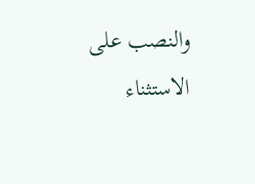والنصب على الاستثناء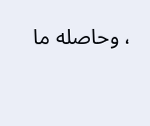، وحاصله ما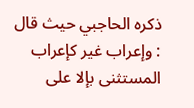ذكره الحاجبي حيث قال : وإعراب غير كإعراب المستثنى بإلا على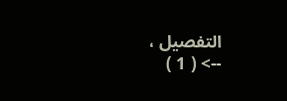التفصيل ،
--> ( 1 )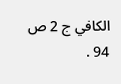الكافي ج 2 ص 94 .